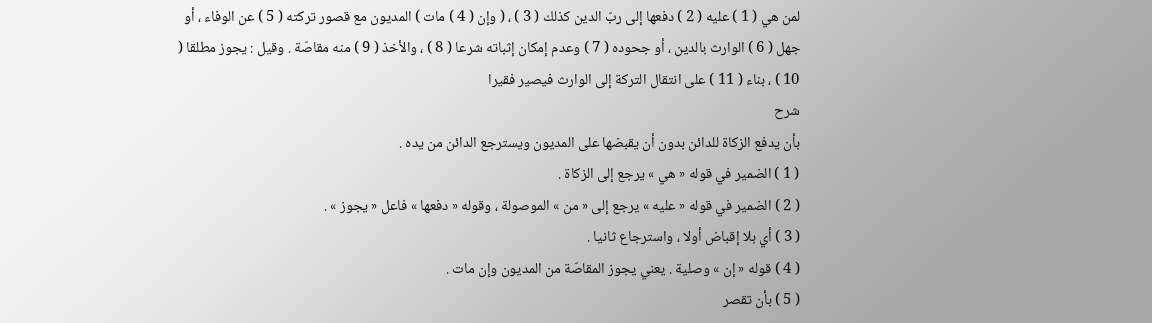لمن هي ( 1 ) عليه ( 2 ) دفعها إلى ربّ الدين كذلك ( 3 ) ، ( وإن ( 4 ) مات ) المديون مع قصور تركته ( 5 ) عن الوفاء ، أو جهل ( 6 ) الوارث بالدين ، أو جحوده ( 7 ) وعدم إمكان إثباته شرعا ( 8 ) ، والأخذ ( 9 ) منه مقاصّة . وقيل : يجوز مطلقا ( 10 ) ، بناء ( 11 ) على انتقال التركة إلى الوارث فيصير فقيرا
شرح
بأن يدفع الزكاة للدائن بدون أن يقبضها على المديون ويسترجع الدائن من يده .
( 1 ) الضمير في قوله « هي » يرجع إلى الزكاة .
( 2 ) الضمير في قوله « عليه » يرجع إلى « من » الموصولة ، وقوله « دفعها » فاعل « يجوز » .
( 3 ) أي بلا إقباض أولا ، واسترجاع ثانيا .
( 4 ) قوله « إن » وصلية . يعني يجوز المقاصّة من المديون وإن مات .
( 5 ) بأن تقصر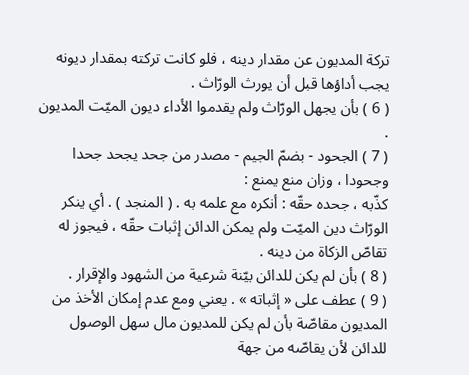تركة المديون عن مقدار دينه ، فلو كانت تركته بمقدار ديونه يجب أداؤها قبل أن يورث الورّاث .
( 6 ) بأن يجهل الورّاث ولم يقدموا الأداء ديون الميّت المديون .
( 7 ) الجحود - بضمّ الجيم - مصدر من جحد يجحد جحدا وجحودا ، وزان منع يمنع :
كذّبه ، جحده حقّه : أنكره مع علمه به . ( المنجد ) . أي ينكر الورّاث دين الميّت ولم يمكن الدائن إثبات حقّه ، فيجوز له تقاصّ الزكاة من دينه .
( 8 ) بأن لم يكن للدائن بيّنة شرعية من الشهود والإقرار .
( 9 ) عطف على « إثباته » . يعني ومع عدم إمكان الأخذ من المديون مقاصّة بأن لم يكن للمديون مال سهل الوصول للدائن لأن يقاصّه من جهة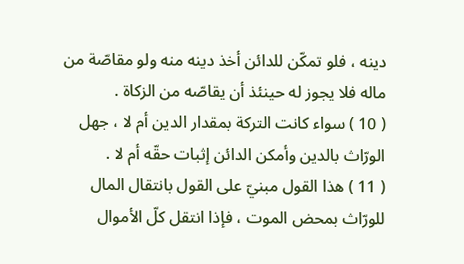دينه ، فلو تمكّن للدائن أخذ دينه منه ولو مقاصّة من ماله فلا يجوز له حينئذ أن يقاصّه من الزكاة .
( 10 ) سواء كانت التركة بمقدار الدين أم لا ، جهل الورّاث بالدين وأمكن الدائن إثبات حقّه أم لا .
( 11 ) هذا القول مبنيّ على القول بانتقال المال للورّاث بمحض الموت ، فإذا انتقل كلّ الأموال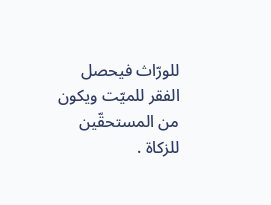للورّاث فيحصل الفقر للميّت ويكون من المستحقّين للزكاة .